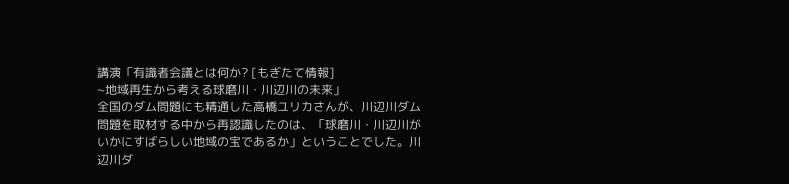講演「有識者会議とは何か? [もぎたて情報]
~地域再生から考える球磨川・川辺川の未来」
全国のダム問題にも精通した高橋ユリカさんが、川辺川ダム問題を取材する中から再認識したのは、「球磨川・川辺川がいかにすばらしい地域の宝であるか」ということでした。川辺川ダ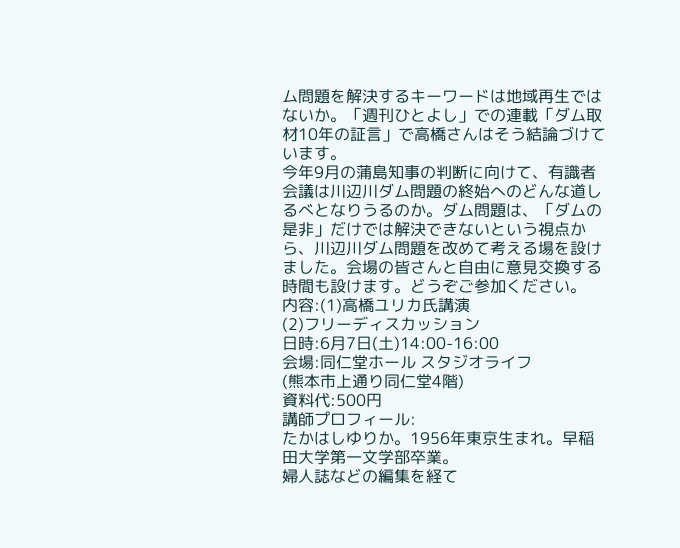ム問題を解決するキーワードは地域再生ではないか。「週刊ひとよし」での連載「ダム取材10年の証言」で高橋さんはそう結論づけています。
今年9月の蒲島知事の判断に向けて、有識者会議は川辺川ダム問題の終始へのどんな道しるべとなりうるのか。ダム問題は、「ダムの是非」だけでは解決できないという視点から、川辺川ダム問題を改めて考える場を設けました。会場の皆さんと自由に意見交換する時間も設けます。どうぞご参加ください。
内容:(1)高橋ユリカ氏講演
(2)フリーディスカッション
日時:6月7日(土)14:00-16:00
会場:同仁堂ホール スタジオライフ
(熊本市上通り同仁堂4階)
資料代:500円
講師プロフィール:
たかはしゆりか。1956年東京生まれ。早稲田大学第一文学部卒業。
婦人誌などの編集を経て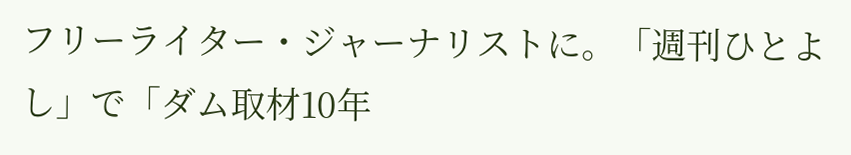フリーライター・ジャーナリストに。「週刊ひとよし」で「ダム取材10年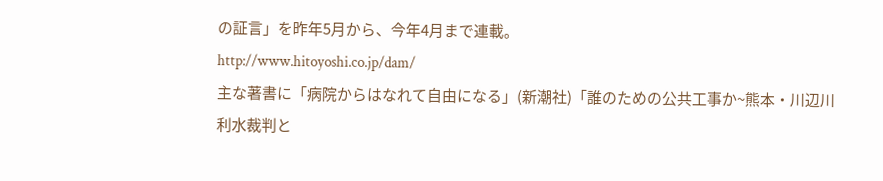の証言」を昨年5月から、今年4月まで連載。
http://www.hitoyoshi.co.jp/dam/
主な著書に「病院からはなれて自由になる」(新潮社)「誰のための公共工事か~熊本・川辺川利水裁判と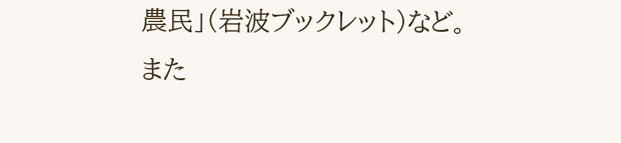農民」(岩波ブックレット)など。また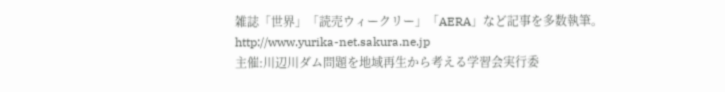雑誌「世界」「読売ウィークリー」「AERA」など記事を多数執筆。
http://www.yurika-net.sakura.ne.jp
主催:川辺川ダム問題を地域再生から考える学習会実行委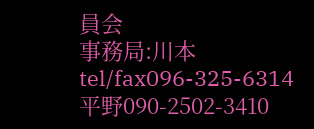員会
事務局:川本tel/fax096-325-6314
平野090-2502-3410